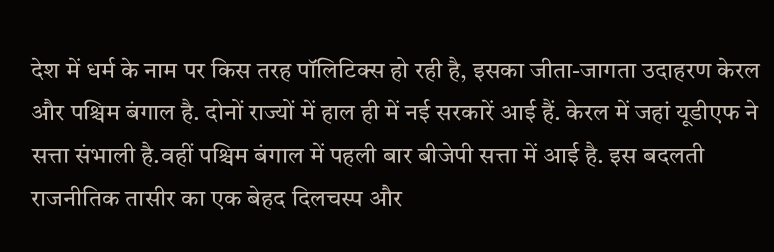देश में धर्म के नाम पर किस तरह पॉलिटिक्स हो रही है, इसका जीता-जागता उदाहरण केरल और पश्चिम बंगाल है. दोनों राज्यों में हाल ही में नई सरकारें आई हैं. केरल में जहां यूडीएफ ने सत्ता संभाली है.वहीं पश्चिम बंगाल में पहली बार बीजेपी सत्ता में आई है. इस बदलती राजनीतिक तासीर का एक बेहद दिलचस्प और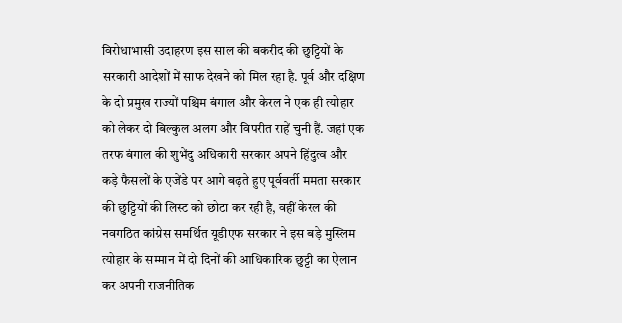विरोधाभासी उदाहरण इस साल की बकरीद की छुट्टियों के सरकारी आदेशों में साफ देखने को मिल रहा है. पूर्व और दक्षिण के दो प्रमुख राज्यों पश्चिम बंगाल और केरल ने एक ही त्योहार को लेकर दो बिल्कुल अलग और विपरीत राहें चुनी हैं. जहां एक तरफ बंगाल की शुभेंदु अधिकारी सरकार अपने हिंदुत्व और कड़े फैसलों के एजेंडे पर आगे बढ़ते हुए पूर्ववर्ती ममता सरकार की छुट्टियों की लिस्ट को छोटा कर रही है, वहीं केरल की नवगठित कांग्रेस समर्थित यूडीएफ सरकार ने इस बड़े मुस्लिम त्योहार के सम्मान में दो दिनों की आधिकारिक छुट्टी का ऐलान कर अपनी राजनीतिक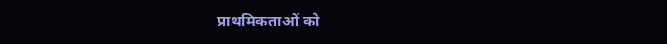प्राथमिकताओं को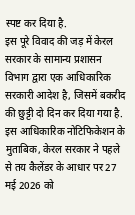स्पष्ट कर दिया है.
इस पूरे विवाद की जड़ में केरल सरकार के सामान्य प्रशासन विभाग द्वारा एक आधिकारिक सरकारी आदेश है, जिसमें बकरीद की छुट्टी दो दिन कर दिया गया है. इस आधिकारिक नोटिफिकेशन के मुताबिक, केरल सरकार ने पहले से तय कैलेंडर के आधार पर 27 मई 2026 को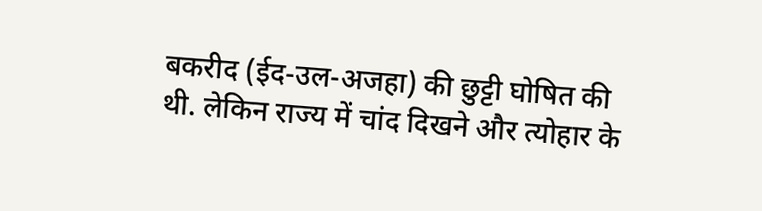बकरीद (ईद-उल-अजहा) की छुट्टी घोषित की थी. लेकिन राज्य में चांद दिखने और त्योहार के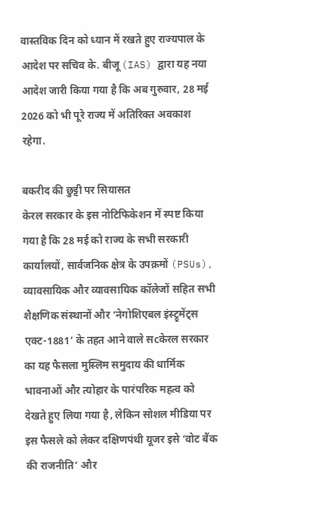वास्तविक दिन को ध्यान में रखते हुए राज्यपाल के आदेश पर सचिव के. बीजू (IAS) द्वारा यह नया आदेश जारी किया गया है कि अब गुरुवार, 28 मई 2026 को भी पूरे राज्य में अतिरिक्त अवकाश रहेगा.

बकरीद की छुट्टी पर सियासत
केरल सरकार के इस नोटिफिकेशन में स्पष्ट किया गया है कि 28 मई को राज्य के सभी सरकारी कार्यालयों, सार्वजनिक क्षेत्र के उपक्रमों (PSUs), व्यावसायिक और व्यावसायिक कॉलेजों सहित सभी शैक्षणिक संस्थानों और ‘नेगोशिएबल इंस्ट्रूमेंट्स एक्ट-1881’ के तहत आने वाले सcकेरल सरकार का यह फैसला मुस्लिम समुदाय की धार्मिक भावनाओं और त्योहार के पारंपरिक महत्व को देखते हुए लिया गया है, लेकिन सोशल मीडिया पर इस फैसले को लेकर दक्षिणपंथी यूजर इसे ‘वोट बैंक की राजनीति’ और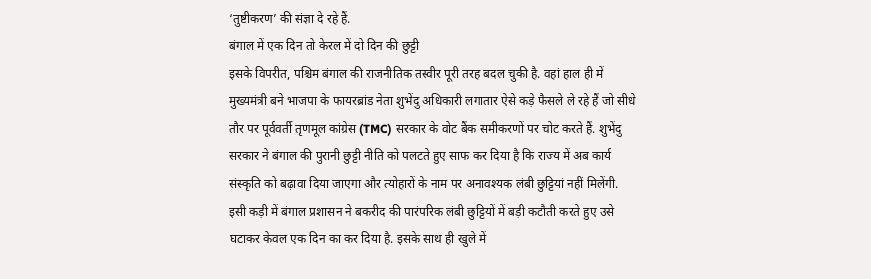‘तुष्टीकरण’ की संज्ञा दे रहे हैं.
बंगाल में एक दिन तो केरल में दो दिन की छुट्टी
इसके विपरीत, पश्चिम बंगाल की राजनीतिक तस्वीर पूरी तरह बदल चुकी है. वहां हाल ही में मुख्यमंत्री बने भाजपा के फायरब्रांड नेता शुभेंदु अधिकारी लगातार ऐसे कड़े फैसले ले रहे हैं जो सीधे तौर पर पूर्ववर्ती तृणमूल कांग्रेस (TMC) सरकार के वोट बैंक समीकरणों पर चोट करते हैं. शुभेंदु सरकार ने बंगाल की पुरानी छुट्टी नीति को पलटते हुए साफ कर दिया है कि राज्य में अब कार्य संस्कृति को बढ़ावा दिया जाएगा और त्योहारों के नाम पर अनावश्यक लंबी छुट्टियां नहीं मिलेंगी. इसी कड़ी में बंगाल प्रशासन ने बकरीद की पारंपरिक लंबी छुट्टियों में बड़ी कटौती करते हुए उसे घटाकर केवल एक दिन का कर दिया है. इसके साथ ही खुले में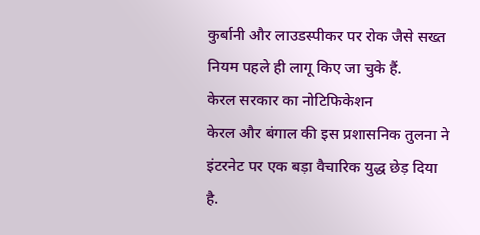कुर्बानी और लाउडस्पीकर पर रोक जैसे सख्त नियम पहले ही लागू किए जा चुके हैं.
केरल सरकार का नोटिफिकेशन
केरल और बंगाल की इस प्रशासनिक तुलना ने इंटरनेट पर एक बड़ा वैचारिक युद्ध छेड़ दिया है.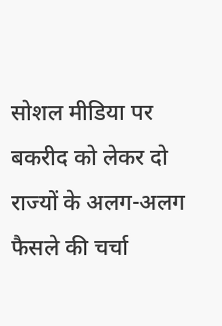सोशल मीडिया पर बकरीद को लेकर दो राज्यों के अलग-अलग फैसले की चर्चा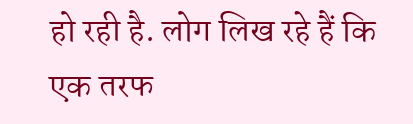हो रही है. लोग लिख रहे हैं कि एक तरफ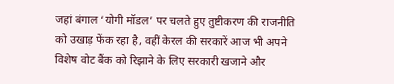जहां बंगाल ‘योगी मॉडल’ पर चलते हुए तुष्टीकरण की राजनीति को उखाड़ फेंक रहा है, वहीं केरल की सरकारें आज भी अपने विशेष वोट बैंक को रिझाने के लिए सरकारी खजाने और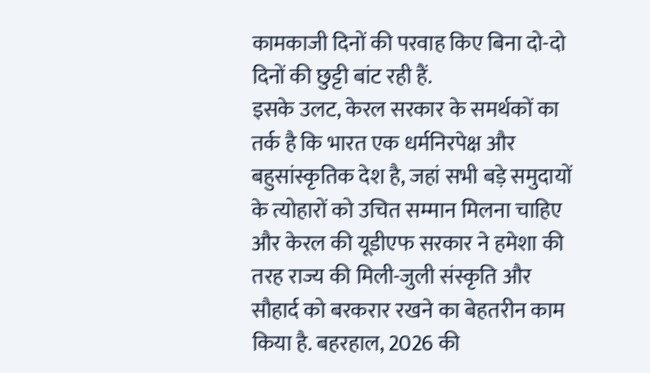कामकाजी दिनों की परवाह किए बिना दो-दो दिनों की छुट्टी बांट रही हैं.
इसके उलट, केरल सरकार के समर्थकों का तर्क है कि भारत एक धर्मनिरपेक्ष और बहुसांस्कृतिक देश है, जहां सभी बड़े समुदायों के त्योहारों को उचित सम्मान मिलना चाहिए और केरल की यूडीएफ सरकार ने हमेशा की तरह राज्य की मिली-जुली संस्कृति और सौहार्द को बरकरार रखने का बेहतरीन काम किया है. बहरहाल, 2026 की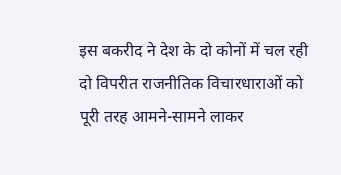इस बकरीद ने देश के दो कोनों में चल रही दो विपरीत राजनीतिक विचारधाराओं को पूरी तरह आमने-सामने लाकर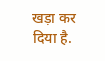खड़ा कर दिया है.